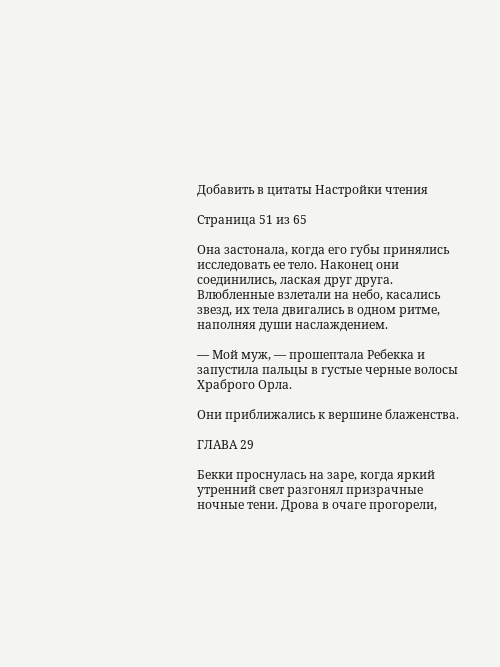Добавить в цитаты Настройки чтения

Страница 51 из 65

Она застонала, когда его губы принялись исследовать ее тело. Наконец они соединились, лаская друг друга. Влюбленные взлетали на небо, касались звезд, их тела двигались в одном ритме, наполняя души наслаждением.

— Мой муж, — прошептала Ребекка и запустила пальцы в густые черные волосы Храброго Орла.

Они приближались к вершине блаженства.

ГЛАВА 29

Бекки проснулась на заре, когда яркий утренний свет разгонял призрачные ночные тени. Дрова в очаге прогорели,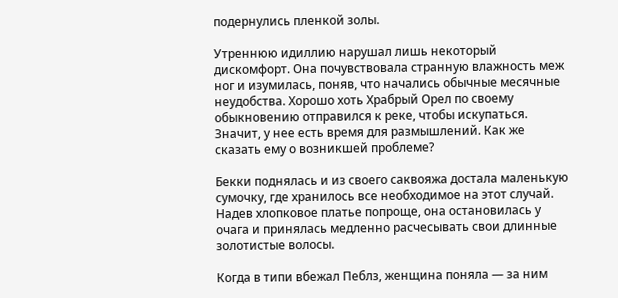подернулись пленкой золы.

Утреннюю идиллию нарушал лишь некоторый дискомфорт. Она почувствовала странную влажность меж ног и изумилась, поняв, что начались обычные месячные неудобства. Хорошо хоть Храбрый Орел по своему обыкновению отправился к реке, чтобы искупаться. Значит, у нее есть время для размышлений. Как же сказать ему о возникшей проблеме?

Бекки поднялась и из своего саквояжа достала маленькую сумочку, где хранилось все необходимое на этот случай. Надев хлопковое платье попроще, она остановилась у очага и принялась медленно расчесывать свои длинные золотистые волосы.

Когда в типи вбежал Пеблз, женщина поняла — за ним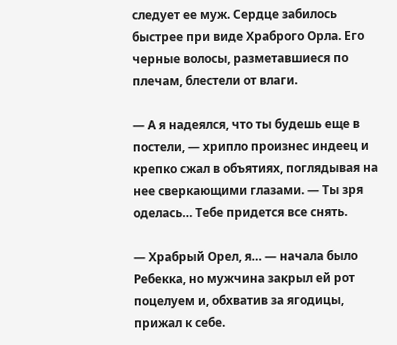следует ее муж. Сердце забилось быстрее при виде Храброго Орла. Его черные волосы, разметавшиеся по плечам, блестели от влаги.

— А я надеялся, что ты будешь еще в постели, — хрипло произнес индеец и крепко сжал в объятиях, поглядывая на нее сверкающими глазами. — Ты зря оделась… Тебе придется все снять.

— Храбрый Орел, я… — начала было Ребекка, но мужчина закрыл ей рот поцелуем и, обхватив за ягодицы, прижал к себе.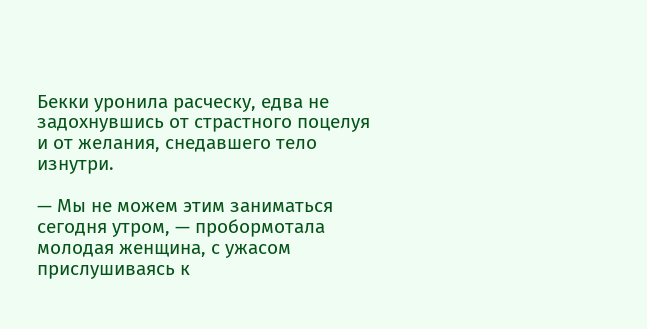Бекки уронила расческу, едва не задохнувшись от страстного поцелуя и от желания, снедавшего тело изнутри.

— Мы не можем этим заниматься сегодня утром, — пробормотала молодая женщина, с ужасом прислушиваясь к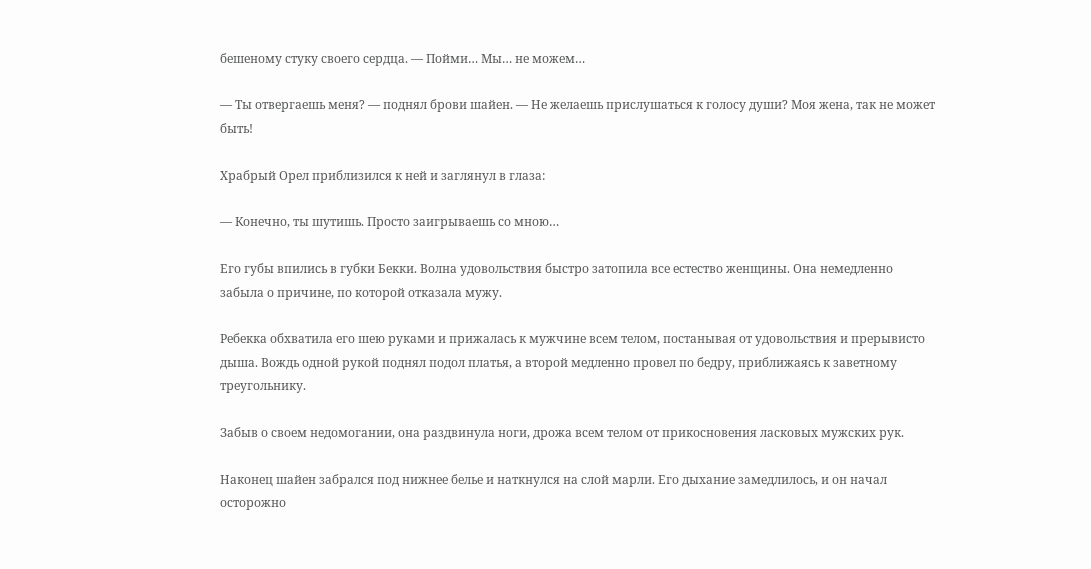бешеному стуку своего сердца. — Пойми… Мы… не можем…

— Ты отвергаешь меня? — поднял брови шайен. — Не желаешь прислушаться к голосу души? Моя жена, так не может быть!

Храбрый Орел приблизился к ней и заглянул в глаза:

— Конечно, ты шутишь. Просто заигрываешь со мною…

Его губы впились в губки Бекки. Волна удовольствия быстро затопила все естество женщины. Она немедленно забыла о причине, по которой отказала мужу.

Ребекка обхватила его шею руками и прижалась к мужчине всем телом, постанывая от удовольствия и прерывисто дыша. Вождь одной рукой поднял подол платья, а второй медленно провел по бедру, приближаясь к заветному треугольнику.

Забыв о своем недомогании, она раздвинула ноги, дрожа всем телом от прикосновения ласковых мужских рук.

Наконец шайен забрался под нижнее белье и наткнулся на слой марли. Его дыхание замедлилось, и он начал осторожно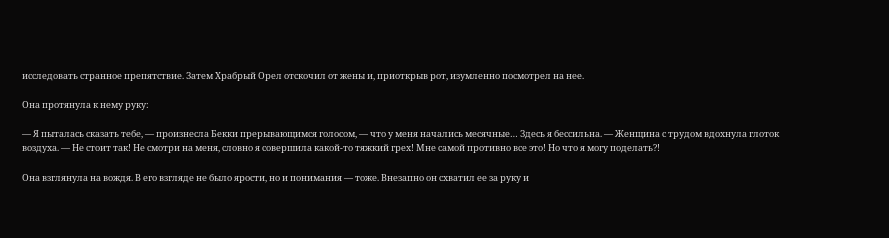исследовать странное препятствие. Затем Храбрый Орел отскочил от жены и, приоткрыв рот, изумленно посмотрел на нее.

Она протянула к нему руку:

— Я пыталась сказать тебе, — произнесла Бекки прерывающимся голосом, — что у меня начались месячные… Здесь я бессильна. — Женщина с трудом вдохнула глоток воздуха. — Не стоит так! Не смотри на меня, словно я совершила какой-то тяжкий грех! Мне самой противно все это! Но что я могу поделать?!

Она взглянула на вождя. В его взгляде не было ярости, но и понимания — тоже. Внезапно он схватил ее за руку и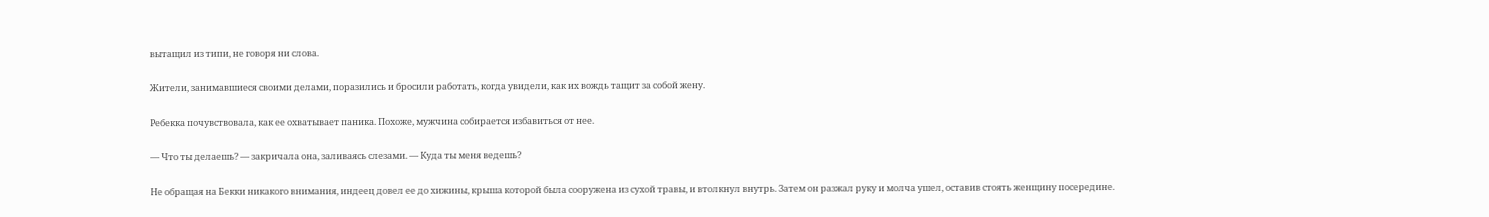вытащил из типи, не говоря ни слова.

Жители, занимавшиеся своими делами, поразились и бросили работать, когда увидели, как их вождь тащит за собой жену.

Ребекка почувствовала, как ее охватывает паника. Похоже, мужчина собирается избавиться от нее.

— Что ты делаешь? — закричала она, заливаясь слезами. — Куда ты меня ведешь?

Не обращая на Бекки никакого внимания, индеец довел ее до хижины, крыша которой была сооружена из сухой травы, и втолкнул внутрь. Затем он разжал руку и молча ушел, оставив стоять женщину посередине.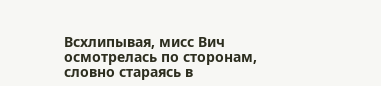Всхлипывая, мисс Вич осмотрелась по сторонам, словно стараясь в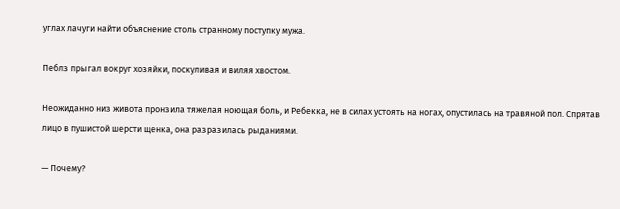углах лачуги найти объяснение столь странному поступку мужа.

Пеблз прыгал вокруг хозяйки, поскуливая и виляя хвостом.

Неожиданно низ живота пронзила тяжелая ноющая боль, и Ребекка, не в силах устоять на ногах, опустилась на травяной пол. Спрятав лицо в пушистой шерсти щенка, она разразилась рыданиями.

— Почему?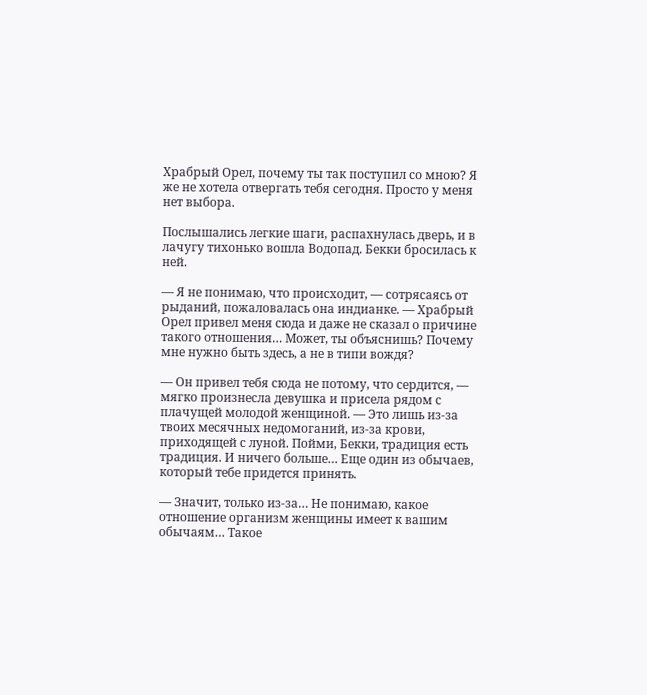Храбрый Орел, почему ты так поступил со мною? Я же не хотела отвергать тебя сегодня. Просто у меня нет выбора.

Послышались легкие шаги, распахнулась дверь, и в лачугу тихонько вошла Водопад. Бекки бросилась к ней.

— Я не понимаю, что происходит, — сотрясаясь от рыданий, пожаловалась она индианке. — Храбрый Орел привел меня сюда и даже не сказал о причине такого отношения… Может, ты объяснишь? Почему мне нужно быть здесь, а не в типи вождя?

— Он привел тебя сюда не потому, что сердится, — мягко произнесла девушка и присела рядом с плачущей молодой женщиной. — Это лишь из-за твоих месячных недомоганий, из-за крови, приходящей с луной. Пойми, Бекки, традиция есть традиция. И ничего больше… Еще один из обычаев, который тебе придется принять.

— Значит, только из-за… Не понимаю, какое отношение организм женщины имеет к вашим обычаям… Такое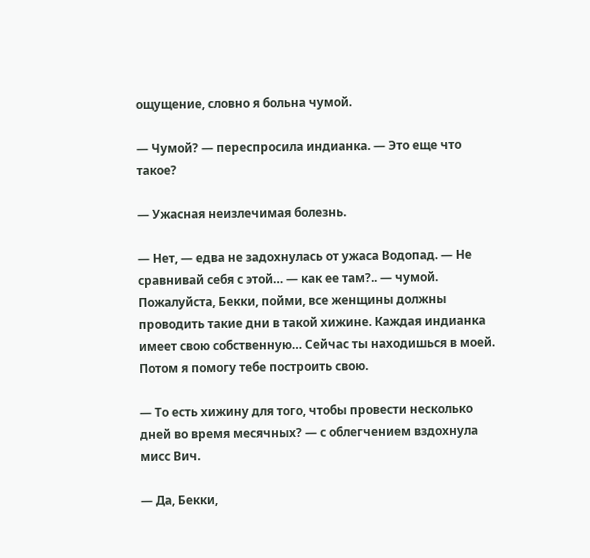ощущение, словно я больна чумой.

— Чумой? — переспросила индианка. — Это еще что такое?

— Ужасная неизлечимая болезнь.

— Нет, — едва не задохнулась от ужаса Водопад. — Не сравнивай себя с этой… — как ее там?.. — чумой. Пожалуйста, Бекки, пойми, все женщины должны проводить такие дни в такой хижине. Каждая индианка имеет свою собственную… Сейчас ты находишься в моей. Потом я помогу тебе построить свою.

— То есть хижину для того, чтобы провести несколько дней во время месячных? — с облегчением вздохнула мисс Вич.

— Да, Бекки,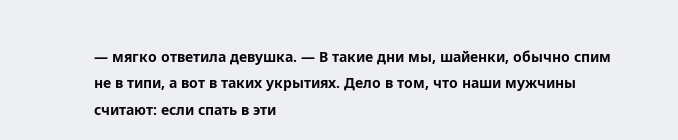— мягко ответила девушка. — В такие дни мы, шайенки, обычно спим не в типи, а вот в таких укрытиях. Дело в том, что наши мужчины считают: если спать в эти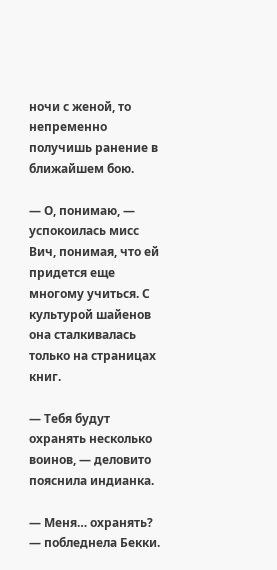ночи с женой, то непременно получишь ранение в ближайшем бою.

— О, понимаю, — успокоилась мисс Вич, понимая, что ей придется еще многому учиться. С культурой шайенов она сталкивалась только на страницах книг.

— Тебя будут охранять несколько воинов, — деловито пояснила индианка.

— Меня… охранять? — побледнела Бекки.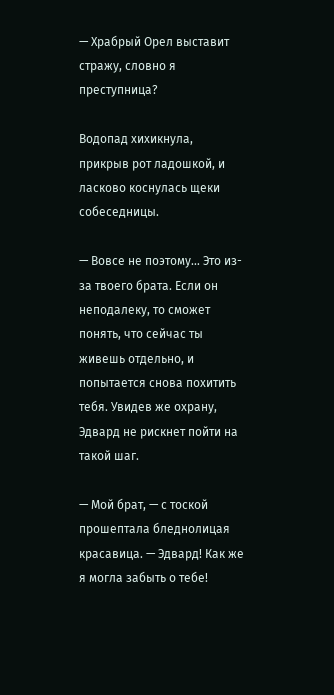— Храбрый Орел выставит стражу, словно я преступница?

Водопад хихикнула, прикрыв рот ладошкой, и ласково коснулась щеки собеседницы.

— Вовсе не поэтому… Это из-за твоего брата. Если он неподалеку, то сможет понять, что сейчас ты живешь отдельно, и попытается снова похитить тебя. Увидев же охрану, Эдвард не рискнет пойти на такой шаг.

— Мой брат, — с тоской прошептала бледнолицая красавица. — Эдвард! Как же я могла забыть о тебе!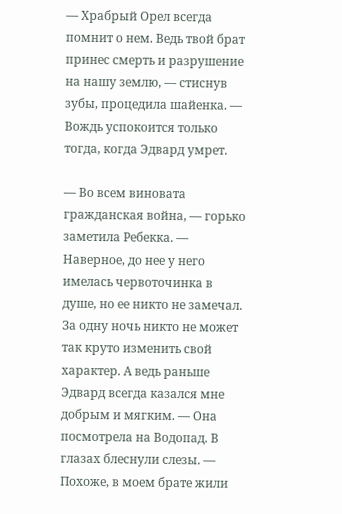— Храбрый Орел всегда помнит о нем. Ведь твой брат принес смерть и разрушение на нашу землю, — стиснув зубы, процедила шайенка. — Вождь успокоится только тогда, когда Эдвард умрет.

— Во всем виновата гражданская война, — горько заметила Ребекка. — Наверное, до нее у него имелась червоточинка в душе, но ее никто не замечал. За одну ночь никто не может так круто изменить свой характер. А ведь раньше Эдвард всегда казался мне добрым и мягким. — Она посмотрела на Водопад. В глазах блеснули слезы. — Похоже, в моем брате жили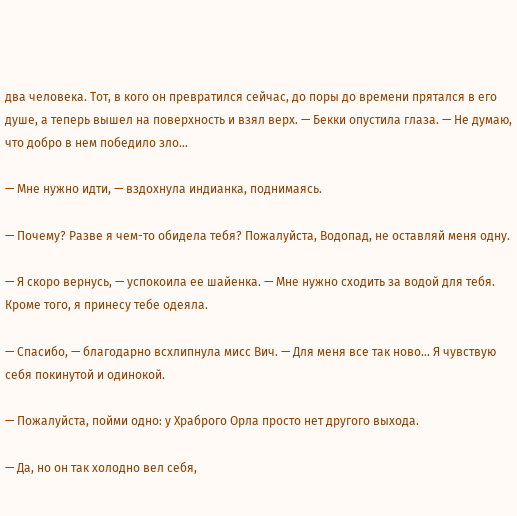два человека. Тот, в кого он превратился сейчас, до поры до времени прятался в его душе, а теперь вышел на поверхность и взял верх. — Бекки опустила глаза. — Не думаю, что добро в нем победило зло…

— Мне нужно идти, — вздохнула индианка, поднимаясь.

— Почему? Разве я чем-то обидела тебя? Пожалуйста, Водопад, не оставляй меня одну.

— Я скоро вернусь, — успокоила ее шайенка. — Мне нужно сходить за водой для тебя. Кроме того, я принесу тебе одеяла.

— Спасибо, — благодарно всхлипнула мисс Вич. — Для меня все так ново… Я чувствую себя покинутой и одинокой.

— Пожалуйста, пойми одно: у Храброго Орла просто нет другого выхода.

— Да, но он так холодно вел себя,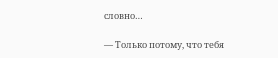словно…

— Только потому, что тебя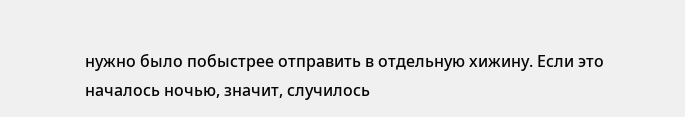нужно было побыстрее отправить в отдельную хижину. Если это началось ночью, значит, случилось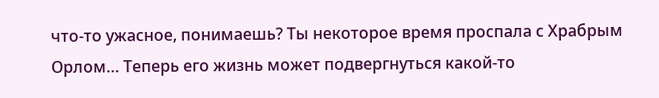что-то ужасное, понимаешь? Ты некоторое время проспала с Храбрым Орлом… Теперь его жизнь может подвергнуться какой-то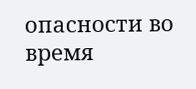опасности во время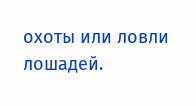охоты или ловли лошадей.